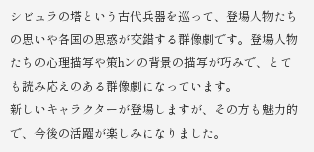シビュラの塔という古代兵器を巡って、登場人物たちの思いや各国の思惑が交錯する群像劇です。登場人物たちの心理描写や策hンの背景の描写が巧みで、とても読み応えのある群像劇になっています。
新しいキャラクターが登場しますが、その方も魅力的で、今後の活躍が楽しみになりました。